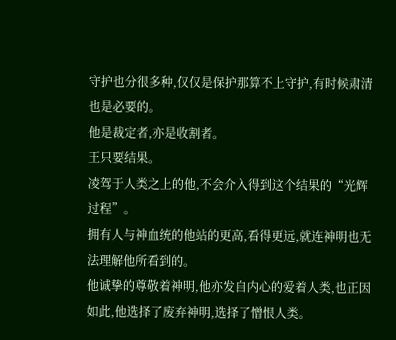守护也分很多种,仅仅是保护那算不上守护,有时候肃清也是必要的。
他是裁定者,亦是收割者。
王只要结果。
凌驾于人类之上的他,不会介入得到这个结果的“光辉过程”。
拥有人与神血统的他站的更高,看得更远,就连神明也无法理解他所看到的。
他诚挚的尊敬着神明,他亦发自内心的爱着人类,也正因如此,他选择了废弃神明,选择了憎恨人类。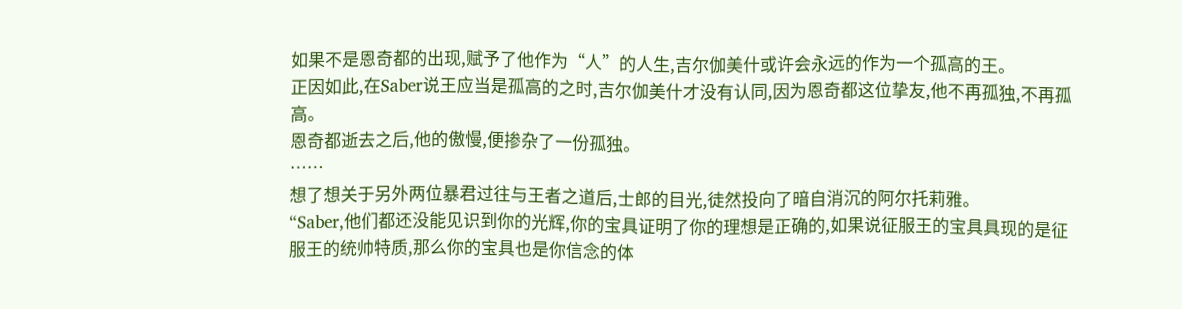如果不是恩奇都的出现,赋予了他作为“人”的人生,吉尔伽美什或许会永远的作为一个孤高的王。
正因如此,在Saber说王应当是孤高的之时,吉尔伽美什才没有认同,因为恩奇都这位挚友,他不再孤独,不再孤高。
恩奇都逝去之后,他的傲慢,便掺杂了一份孤独。
……
想了想关于另外两位暴君过往与王者之道后,士郎的目光,徒然投向了暗自消沉的阿尔托莉雅。
“Saber,他们都还没能见识到你的光辉,你的宝具证明了你的理想是正确的,如果说征服王的宝具具现的是征服王的统帅特质,那么你的宝具也是你信念的体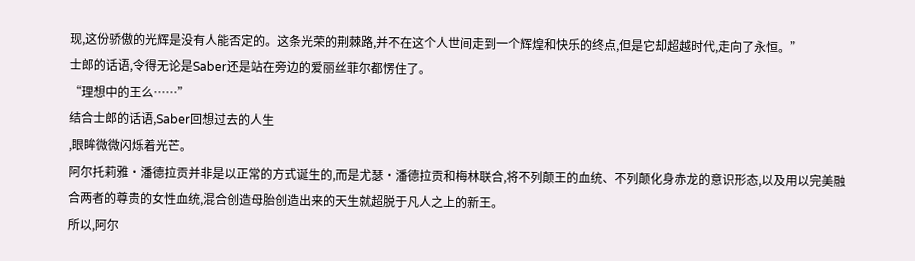现,这份骄傲的光辉是没有人能否定的。这条光荣的荆棘路,并不在这个人世间走到一个辉煌和快乐的终点,但是它却超越时代,走向了永恒。”
士郎的话语,令得无论是Saber还是站在旁边的爱丽丝菲尔都愣住了。
“理想中的王么……”
结合士郎的话语,Saber回想过去的人生
,眼眸微微闪烁着光芒。
阿尔托莉雅·潘德拉贡并非是以正常的方式诞生的,而是尤瑟·潘德拉贡和梅林联合,将不列颠王的血统、不列颠化身赤龙的意识形态,以及用以完美融合两者的尊贵的女性血统,混合创造母胎创造出来的天生就超脱于凡人之上的新王。
所以,阿尔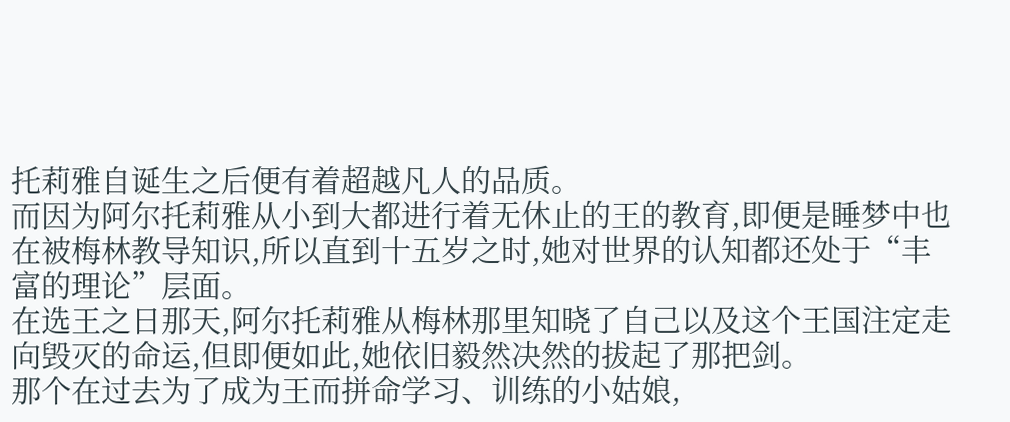托莉雅自诞生之后便有着超越凡人的品质。
而因为阿尔托莉雅从小到大都进行着无休止的王的教育,即便是睡梦中也在被梅林教导知识,所以直到十五岁之时,她对世界的认知都还处于“丰富的理论”层面。
在选王之日那天,阿尔托莉雅从梅林那里知晓了自己以及这个王国注定走向毁灭的命运,但即便如此,她依旧毅然决然的拔起了那把剑。
那个在过去为了成为王而拼命学习、训练的小姑娘,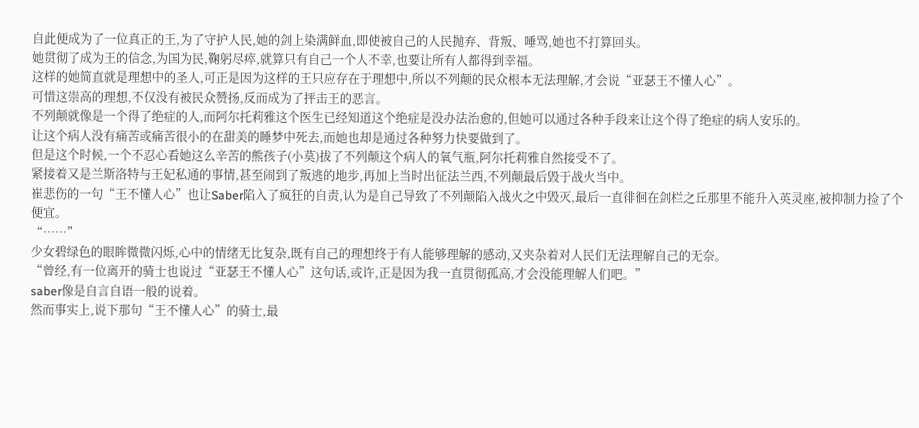自此便成为了一位真正的王,为了守护人民,她的剑上染满鲜血,即使被自己的人民抛弃、背叛、唾骂,她也不打算回头。
她贯彻了成为王的信念,为国为民,鞠躬尽瘁,就算只有自己一个人不幸,也要让所有人都得到幸福。
这样的她简直就是理想中的圣人,可正是因为这样的王只应存在于理想中,所以不列颠的民众根本无法理解,才会说“亚瑟王不懂人心”。
可惜这崇高的理想,不仅没有被民众赞扬,反而成为了抨击王的恶言。
不列颠就像是一个得了绝症的人,而阿尔托莉雅这个医生已经知道这个绝症是没办法治愈的,但她可以通过各种手段来让这个得了绝症的病人安乐的。
让这个病人没有痛苦或痛苦很小的在甜美的睡梦中死去,而她也却是通过各种努力快要做到了。
但是这个时候,一个不忍心看她这么辛苦的熊孩子(小莫)拔了不列颠这个病人的氧气瓶,阿尔托莉雅自然接受不了。
紧接着又是兰斯洛特与王妃私通的事情,甚至闹到了叛逃的地步,再加上当时出征法兰西,不列颠最后毁于战火当中。
崔悲伤的一句“王不懂人心”也让Saber陷入了疯狂的自责,认为是自己导致了不列颠陷入战火之中毁灭,最后一直徘徊在剑栏之丘那里不能升入英灵座,被抑制力捡了个便宜。
“……”
少女碧绿色的眼眸微微闪烁,心中的情绪无比复杂,既有自己的理想终于有人能够理解的感动,又夹杂着对人民们无法理解自己的无奈。
“曾经,有一位离开的骑士也说过“亚瑟王不懂人心”这句话,或许,正是因为我一直贯彻孤高,才会没能理解人们吧。”
saber像是自言自语一般的说着。
然而事实上,说下那句“王不懂人心”的骑士,最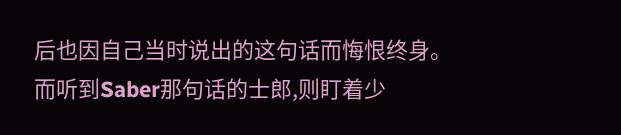后也因自己当时说出的这句话而悔恨终身。
而听到Saber那句话的士郎,则盯着少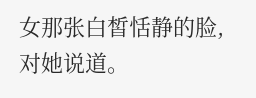女那张白皙恬静的脸,对她说道。